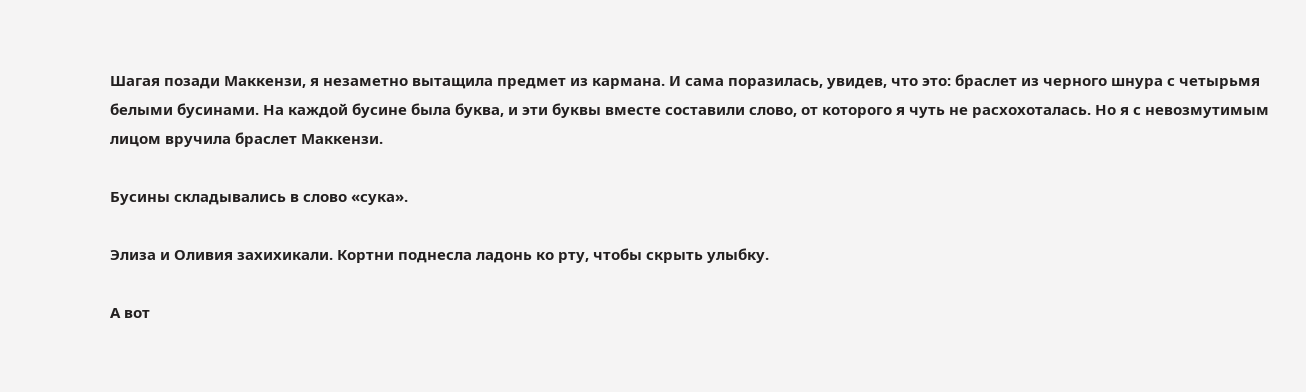Шагая позади Маккензи, я незаметно вытащила предмет из кармана. И сама поразилась, увидев, что это: браслет из черного шнура с четырьмя белыми бусинами. На каждой бусине была буква, и эти буквы вместе составили слово, от которого я чуть не расхохоталась. Но я с невозмутимым лицом вручила браслет Маккензи.

Бусины складывались в слово «сука».

Элиза и Оливия захихикали. Кортни поднесла ладонь ко рту, чтобы скрыть улыбку.

А вот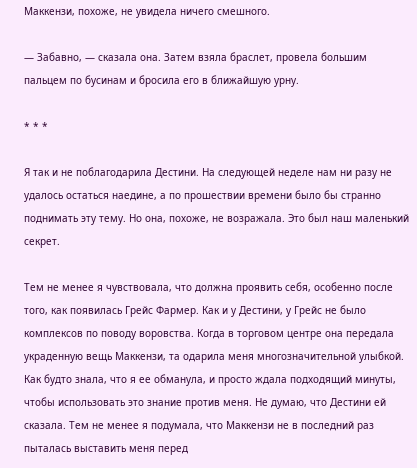Маккензи, похоже, не увидела ничего смешного.

— Забавно, — сказала она. Затем взяла браслет, провела большим пальцем по бусинам и бросила его в ближайшую урну.

* * *

Я так и не поблагодарила Дестини. На следующей неделе нам ни разу не удалось остаться наедине, а по прошествии времени было бы странно поднимать эту тему. Но она, похоже, не возражала. Это был наш маленький секрет.

Тем не менее я чувствовала, что должна проявить себя, особенно после того, как появилась Грейс Фармер. Как и у Дестини, у Грейс не было комплексов по поводу воровства. Когда в торговом центре она передала украденную вещь Маккензи, та одарила меня многозначительной улыбкой. Как будто знала, что я ее обманула, и просто ждала подходящий минуты, чтобы использовать это знание против меня. Не думаю, что Дестини ей сказала. Тем не менее я подумала, что Маккензи не в последний раз пыталась выставить меня перед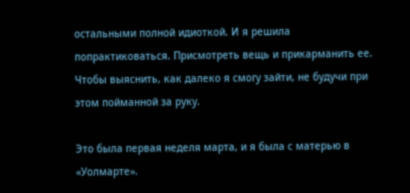остальными полной идиоткой. И я решила попрактиковаться. Присмотреть вещь и прикарманить ее. Чтобы выяснить, как далеко я смогу зайти, не будучи при этом пойманной за руку.

Это была первая неделя марта, и я была с матерью в «Уолмарте».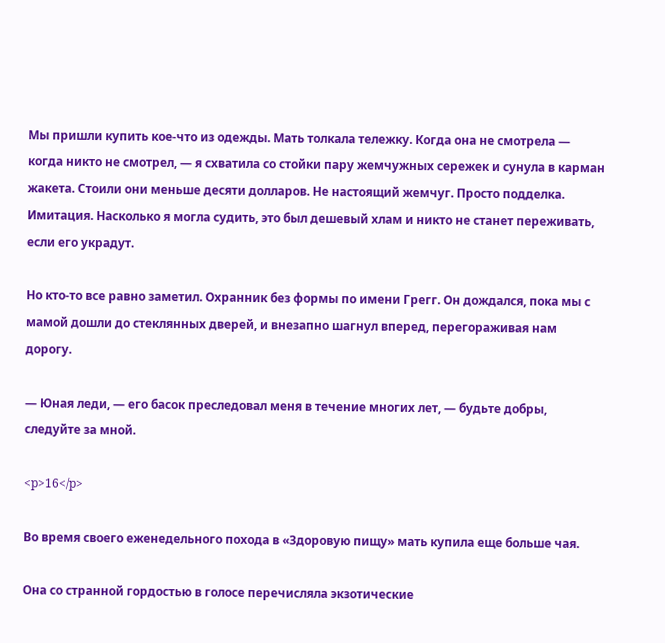Мы пришли купить кое-что из одежды. Мать толкала тележку. Когда она не смотрела — когда никто не смотрел, — я схватила со стойки пару жемчужных сережек и сунула в карман жакета. Стоили они меньше десяти долларов. Не настоящий жемчуг. Просто подделка. Имитация. Насколько я могла судить, это был дешевый хлам и никто не станет переживать, если его украдут.

Но кто-то все равно заметил. Охранник без формы по имени Грегг. Он дождался, пока мы с мамой дошли до стеклянных дверей, и внезапно шагнул вперед, перегораживая нам дорогу.

— Юная леди, — его басок преследовал меня в течение многих лет, — будьте добры, следуйте за мной.

<p>16</p>

Во время своего еженедельного похода в «Здоровую пищу» мать купила еще больше чая.

Она со странной гордостью в голосе перечисляла экзотические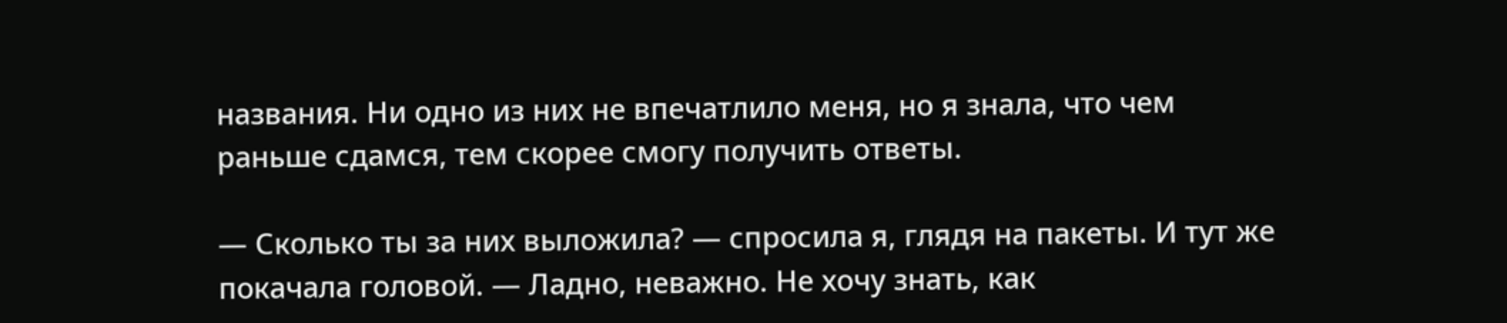названия. Ни одно из них не впечатлило меня, но я знала, что чем раньше сдамся, тем скорее смогу получить ответы.

— Сколько ты за них выложила? — спросила я, глядя на пакеты. И тут же покачала головой. — Ладно, неважно. Не хочу знать, как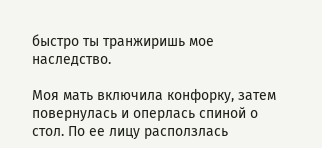быстро ты транжиришь мое наследство.

Моя мать включила конфорку, затем повернулась и оперлась спиной о стол. По ее лицу расползлась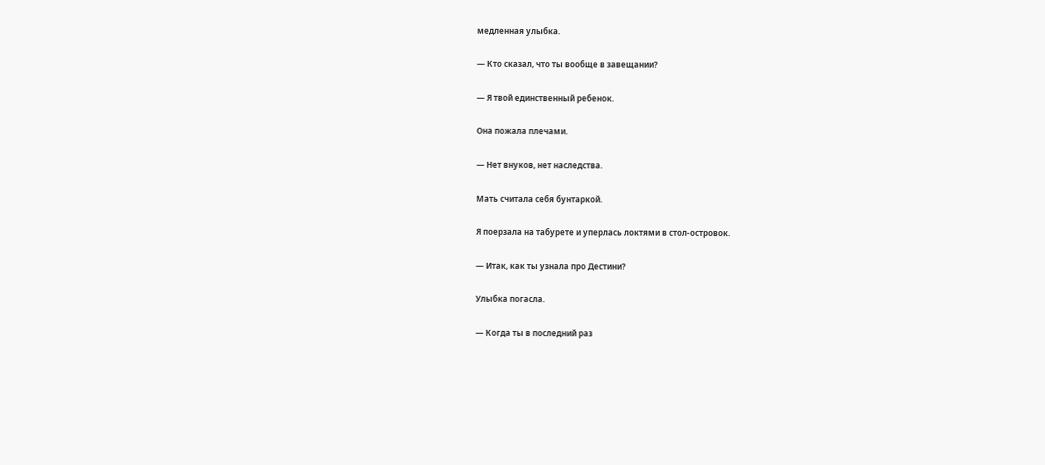медленная улыбка.

— Кто сказал, что ты вообще в завещании?

— Я твой единственный ребенок.

Она пожала плечами.

— Нет внуков, нет наследства.

Мать считала себя бунтаркой.

Я поерзала на табурете и уперлась локтями в стол-островок.

— Итак, как ты узнала про Дестини?

Улыбка погасла.

— Когда ты в последний раз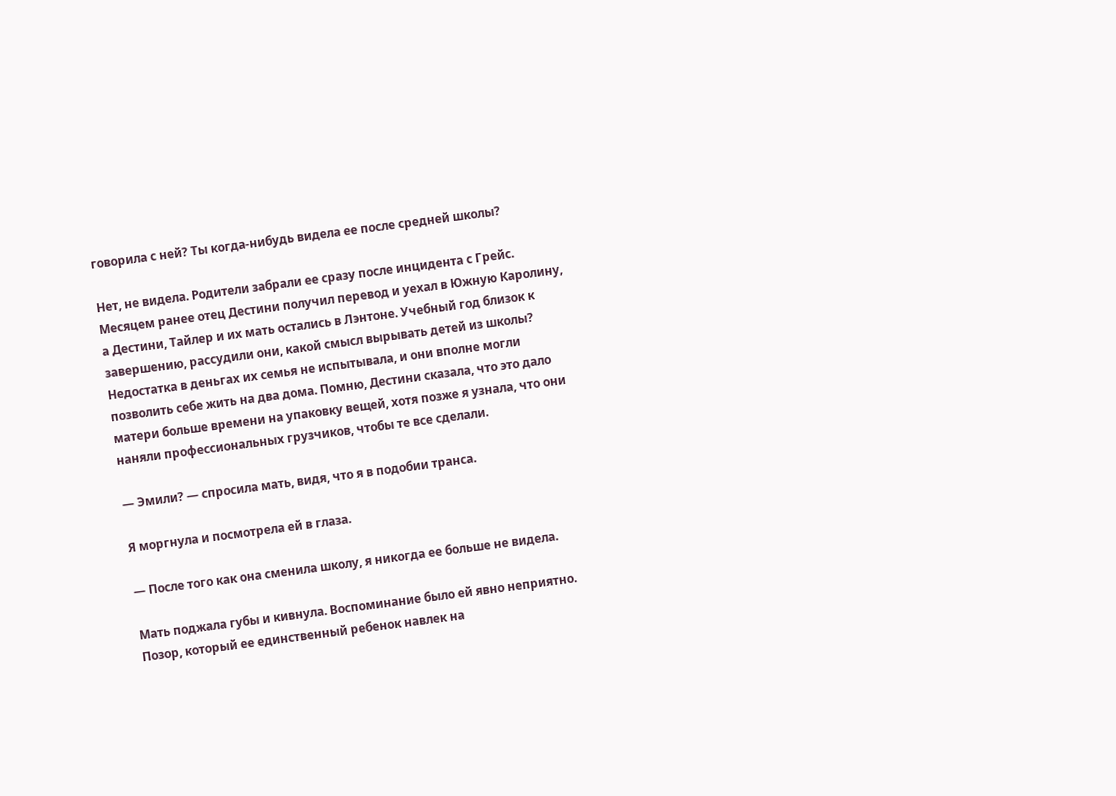говорила с ней? Ты когда-нибудь видела ее после средней школы?

Нет, не видела. Родители забрали ее сразу после инцидента с Грейс. Месяцем ранее отец Дестини получил перевод и уехал в Южную Каролину, а Дестини, Тайлер и их мать остались в Лэнтоне. Учебный год близок к завершению, рассудили они, какой смысл вырывать детей из школы? Недостатка в деньгах их семья не испытывала, и они вполне могли позволить себе жить на два дома. Помню, Дестини сказала, что это дало матери больше времени на упаковку вещей, хотя позже я узнала, что они наняли профессиональных грузчиков, чтобы те все сделали.

— Эмили? — спросила мать, видя, что я в подобии транса.

Я моргнула и посмотрела ей в глаза.

— После того как она сменила школу, я никогда ее больше не видела.

Мать поджала губы и кивнула. Воспоминание было ей явно неприятно. Позор, который ее единственный ребенок навлек на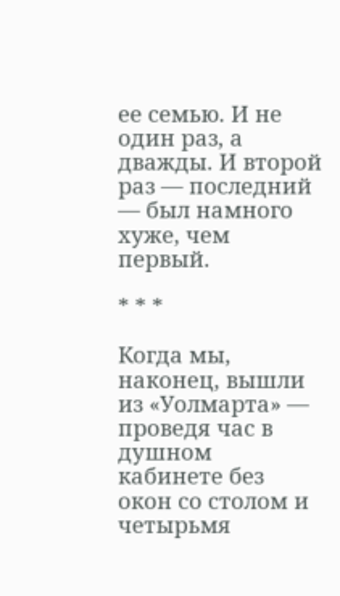ее семью. И не один раз, а дважды. И второй раз — последний — был намного хуже, чем первый.

* * *

Когда мы, наконец, вышли из «Уолмарта» — проведя час в душном кабинете без окон со столом и четырьмя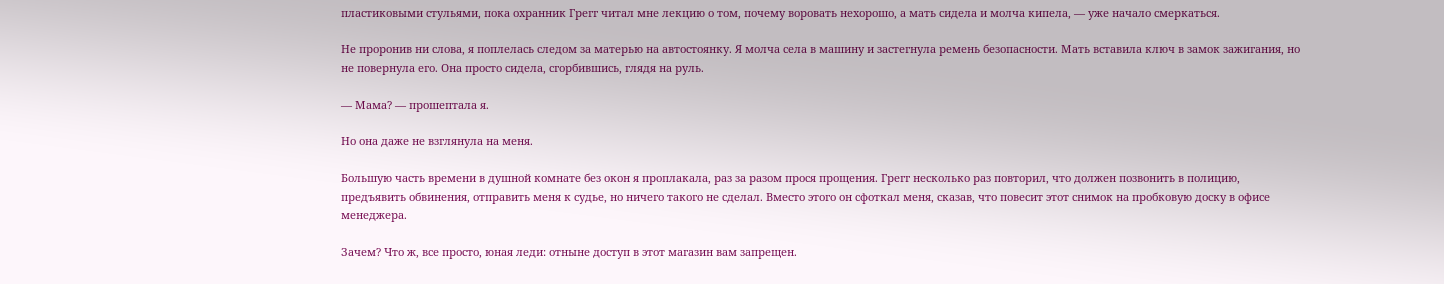пластиковыми стульями, пока охранник Грегг читал мне лекцию о том, почему воровать нехорошо, а мать сидела и молча кипела, — уже начало смеркаться.

Не проронив ни слова, я поплелась следом за матерью на автостоянку. Я молча села в машину и застегнула ремень безопасности. Мать вставила ключ в замок зажигания, но не повернула его. Она просто сидела, сгорбившись, глядя на руль.

— Мама? — прошептала я.

Но она даже не взглянула на меня.

Большую часть времени в душной комнате без окон я проплакала, раз за разом прося прощения. Грегг несколько раз повторил, что должен позвонить в полицию, предъявить обвинения, отправить меня к судье, но ничего такого не сделал. Вместо этого он сфоткал меня, сказав, что повесит этот снимок на пробковую доску в офисе менеджера.

Зачем? Что ж, все просто, юная леди: отныне доступ в этот магазин вам запрещен.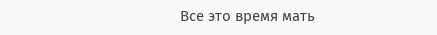Все это время мать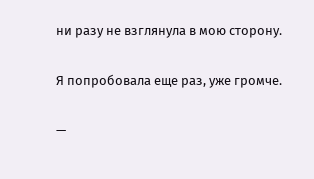ни разу не взглянула в мою сторону.

Я попробовала еще раз, уже громче.

—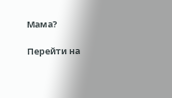Мама?

Перейти на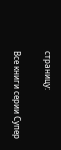страницу:

Все книги серии Супер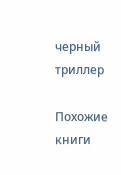черный триллер

Похожие книги